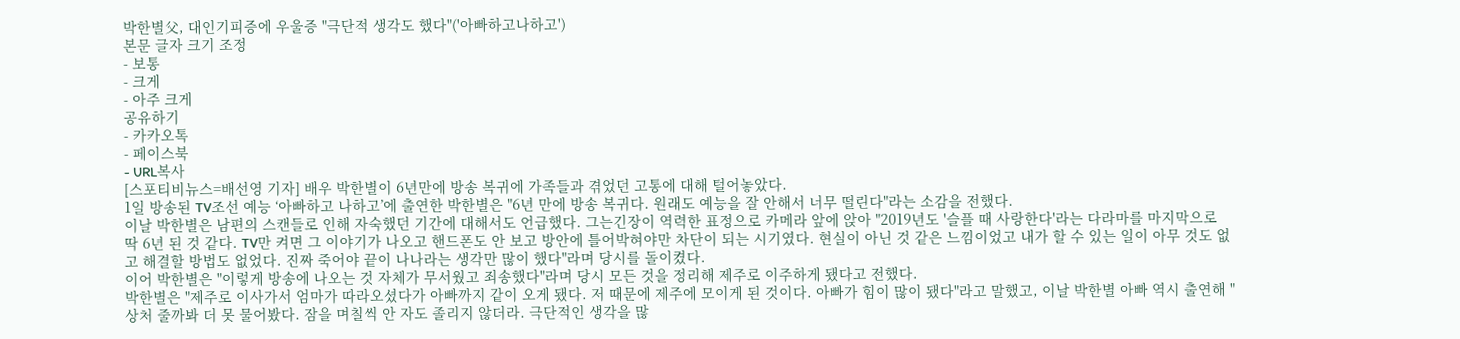박한별父, 대인기피증에 우울증 "극단적 생각도 했다"('아빠하고나하고')
본문 글자 크기 조정
- 보통
- 크게
- 아주 크게
공유하기
- 카카오톡
- 페이스북
- URL복사
[스포티비뉴스=배선영 기자] 배우 박한별이 6년만에 방송 복귀에 가족들과 겪었던 고통에 대해 털어놓았다.
1일 방송된 TV조선 예능 ‘아빠하고 나하고’에 출연한 박한별은 "6년 만에 방송 복귀다. 원래도 예능을 잘 안해서 너무 떨린다"라는 소감을 전했다.
이날 박한별은 남편의 스캔들로 인해 자숙했던 기간에 대해서도 언급했다. 그는긴장이 역력한 표정으로 카메라 앞에 앉아 "2019년도 '슬플 때 사랑한다'라는 다라마를 마지막으로 딱 6년 된 것 같다. TV만 켜면 그 이야기가 나오고 핸드폰도 안 보고 방안에 틀어박혀야만 차단이 되는 시기였다. 현실이 아닌 것 같은 느낌이었고 내가 할 수 있는 일이 아무 것도 없고 해결할 방법도 없었다. 진짜 죽어야 끝이 나나라는 생각만 많이 했다"라며 당시를 돌이켰다.
이어 박한별은 "이렇게 방송에 나오는 것 자체가 무서웠고 죄송했다"라며 당시 모든 것을 정리해 제주로 이주하게 됐다고 전했다.
박한별은 "제주로 이사가서 엄마가 따라오셨다가 아빠까지 같이 오게 됐다. 저 때문에 제주에 모이게 된 것이다. 아빠가 힘이 많이 됐다"라고 말했고, 이날 박한별 아빠 역시 출연해 "상처 줄까봐 더 못 물어봤다. 잠을 며칠씩 안 자도 졸리지 않더라. 극단적인 생각을 많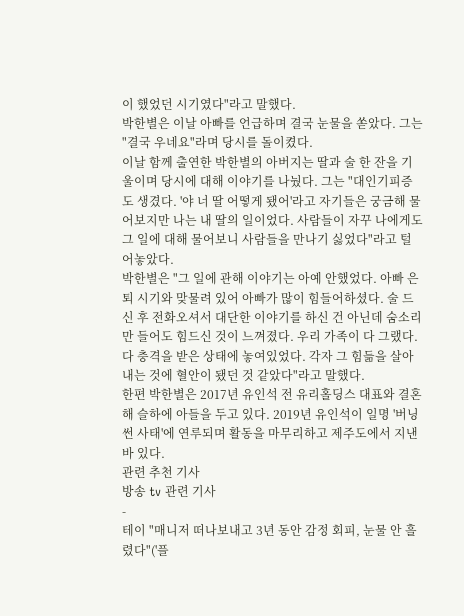이 했었던 시기였다"라고 말했다.
박한별은 이날 아빠를 언급하며 결국 눈물을 쏟았다. 그는 "결국 우네요"라며 당시를 돌이켰다.
이날 함께 출연한 박한별의 아버지는 딸과 술 한 잔을 기울이며 당시에 대해 이야기를 나눴다. 그는 "대인기피증도 생겼다. '야 너 딸 어떻게 됐어'라고 자기들은 궁금해 물어보지만 나는 내 딸의 일이었다. 사람들이 자꾸 나에게도 그 일에 대해 물어보니 사람들을 만나기 싫었다"라고 털어놓았다.
박한별은 "그 일에 관해 이야기는 아예 안했었다. 아빠 은퇴 시기와 맞물려 있어 아빠가 많이 힘들어하셨다. 술 드신 후 전화오셔서 대단한 이야기를 하신 건 아닌데 숨소리만 들어도 힘드신 것이 느껴졌다. 우리 가족이 다 그랬다. 다 충격을 받은 상태에 놓여있었다. 각자 그 힘듦을 살아내는 것에 혈안이 됐던 것 같았다"라고 말했다.
한편 박한별은 2017년 유인석 전 유리홀딩스 대표와 결혼해 슬하에 아들을 두고 있다. 2019년 유인석이 일명 '버닝썬 사태'에 연루되며 활동을 마무리하고 제주도에서 지낸 바 있다.
관련 추천 기사
방송 tv 관련 기사
-
테이 "매니저 떠나보내고 3년 동안 감정 회피, 눈물 안 흘렸다"('플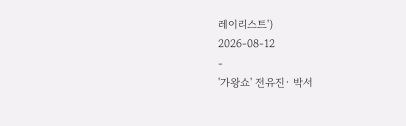레이리스트')
2026-08-12
-
'가왕쇼' 전유진· 박서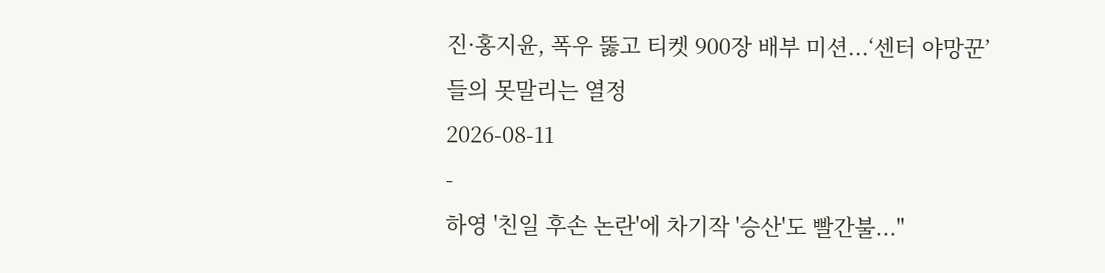진·홍지윤, 폭우 뚫고 티켓 900장 배부 미션...‘센터 야망꾼’들의 못말리는 열정
2026-08-11
-
하영 '친일 후손 논란'에 차기작 '승산'도 빨간불..."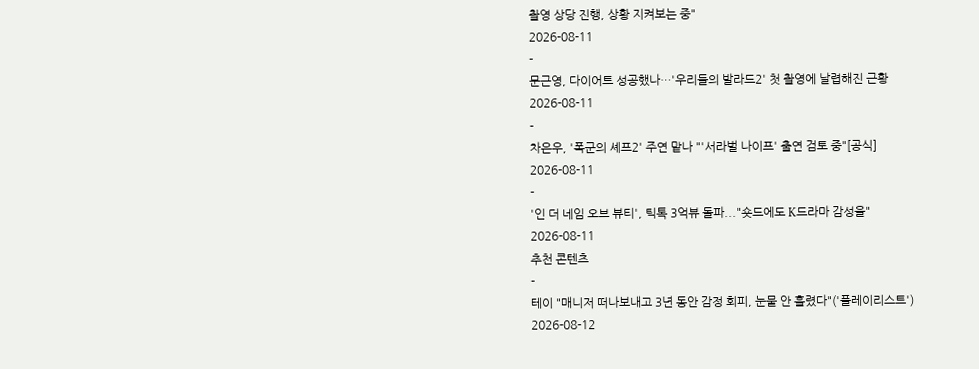촬영 상당 진행, 상황 지켜보는 중"
2026-08-11
-
문근영, 다이어트 성공했나…'우리들의 발라드2' 첫 촬영에 날렵해진 근황
2026-08-11
-
차은우, '폭군의 셰프2' 주연 맡나 "'서라벌 나이프' 출연 검토 중"[공식]
2026-08-11
-
'인 더 네임 오브 뷰티', 틱톡 3억뷰 돌파..."숏드에도 K드라마 감성을"
2026-08-11
추천 콘텐츠
-
테이 "매니저 떠나보내고 3년 동안 감정 회피, 눈물 안 흘렸다"('플레이리스트')
2026-08-12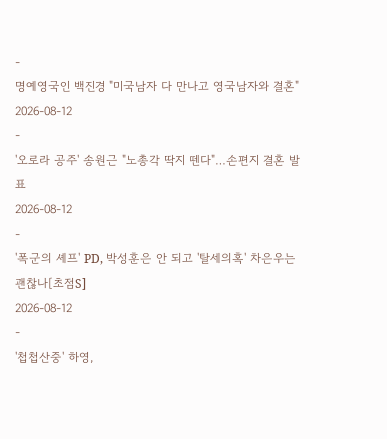-
명예영국인 백진경 "미국남자 다 만나고 영국남자와 결혼"
2026-08-12
-
'오로라 공주' 송원근 "노총각 딱지 뗀다"…손편지 결혼 발표
2026-08-12
-
'폭군의 셰프' PD, 박성훈은 안 되고 '탈세의혹' 차은우는 괜찮나[초점S]
2026-08-12
-
'첩첩산중' 하영,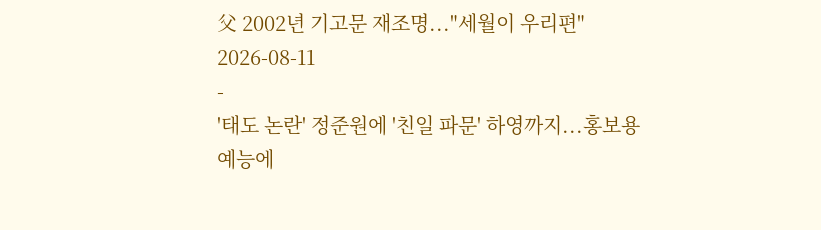父 2002년 기고문 재조명..."세월이 우리편"
2026-08-11
-
'태도 논란' 정준원에 '친일 파문' 하영까지...홍보용 예능에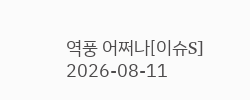역풍 어쩌나[이슈S]
2026-08-11